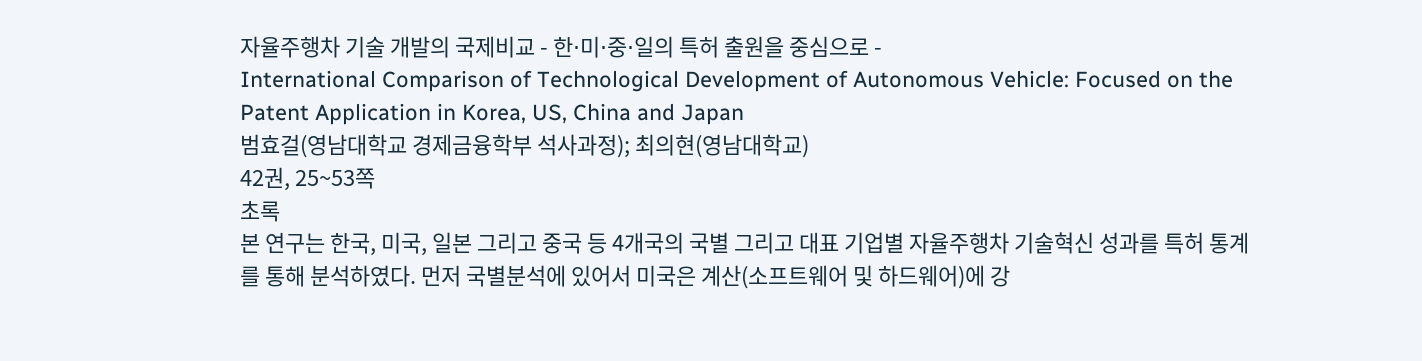자율주행차 기술 개발의 국제비교 - 한⋅미⋅중⋅일의 특허 출원을 중심으로 -
International Comparison of Technological Development of Autonomous Vehicle: Focused on the Patent Application in Korea, US, China and Japan
범효걸(영남대학교 경제금융학부 석사과정); 최의현(영남대학교)
42권, 25~53쪽
초록
본 연구는 한국, 미국, 일본 그리고 중국 등 4개국의 국별 그리고 대표 기업별 자율주행차 기술혁신 성과를 특허 통계를 통해 분석하였다. 먼저 국별분석에 있어서 미국은 계산(소프트웨어 및 하드웨어)에 강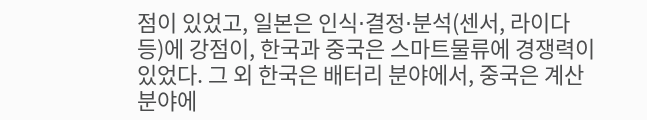점이 있었고, 일본은 인식⋅결정⋅분석(센서, 라이다 등)에 강점이, 한국과 중국은 스마트물류에 경쟁력이 있었다. 그 외 한국은 배터리 분야에서, 중국은 계산 분야에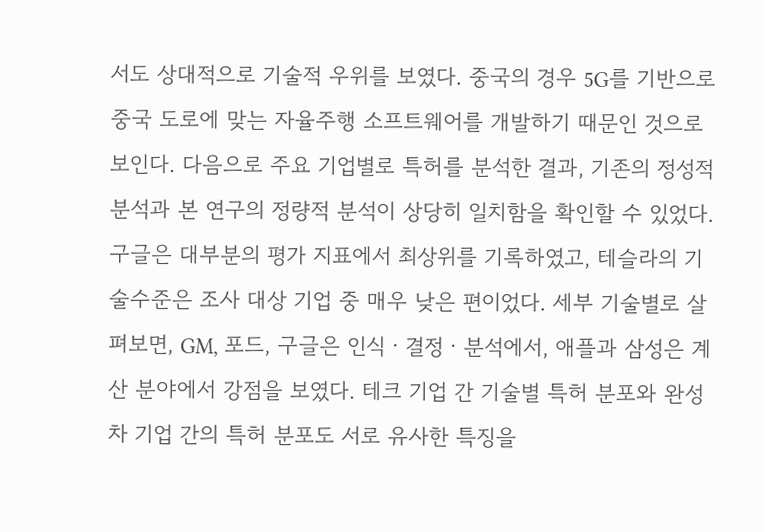서도 상대적으로 기술적 우위를 보였다. 중국의 경우 5G를 기반으로 중국 도로에 맞는 자율주행 소프트웨어를 개발하기 때문인 것으로 보인다. 다음으로 주요 기업별로 특허를 분석한 결과, 기존의 정성적 분석과 본 연구의 정량적 분석이 상당히 일치함을 확인할 수 있었다. 구글은 대부분의 평가 지표에서 최상위를 기록하였고, 테슬라의 기술수준은 조사 대상 기업 중 매우 낮은 편이었다. 세부 기술별로 살펴보면, GM, 포드, 구글은 인식ㆍ결정ㆍ분석에서, 애플과 삼성은 계산 분야에서 강점을 보였다. 테크 기업 간 기술별 특허 분포와 완성차 기업 간의 특허 분포도 서로 유사한 특징을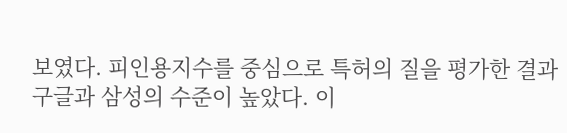보였다. 피인용지수를 중심으로 특허의 질을 평가한 결과 구글과 삼성의 수준이 높았다. 이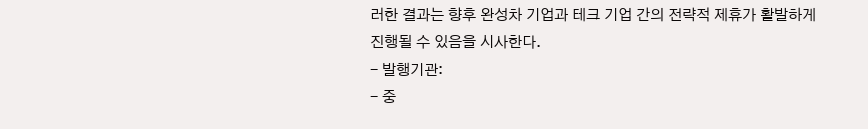러한 결과는 향후 완성차 기업과 테크 기업 간의 전략적 제휴가 활발하게 진행될 수 있음을 시사한다.
- 발행기관:
- 중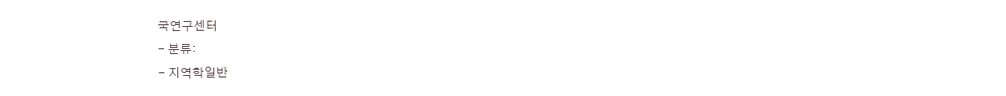국연구센터
- 분류:
- 지역학일반